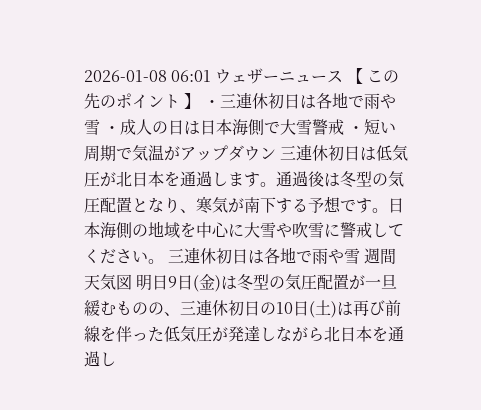2026-01-08 06:01 ウェザーニュース 【 この先のポイント 】 ・三連休初日は各地で雨や雪 ・成人の日は日本海側で大雪警戒 ・短い周期で気温がアップダウン 三連休初日は低気圧が北日本を通過します。通過後は冬型の気圧配置となり、寒気が南下する予想です。日本海側の地域を中心に大雪や吹雪に警戒してください。 三連休初日は各地で雨や雪 週間天気図 明日9日(金)は冬型の気圧配置が一旦緩むものの、三連休初日の10日(土)は再び前線を伴った低気圧が発達しながら北日本を通過し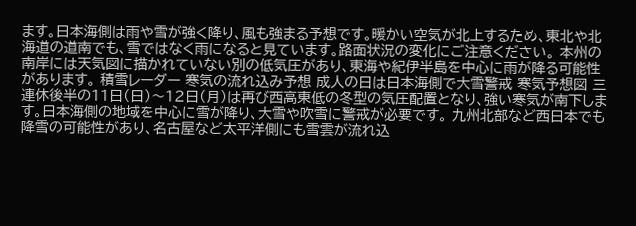ます。日本海側は雨や雪が強く降り、風も強まる予想です。暖かい空気が北上するため、東北や北海道の道南でも、雪ではなく雨になると見ています。路面状況の変化にご注意ください。 本州の南岸には天気図に描かれていない別の低気圧があり、東海や紀伊半島を中心に雨が降る可能性があります。 積雪レーダー 寒気の流れ込み予想 成人の日は日本海側で大雪警戒 寒気予想図 三連休後半の11日(日)〜12日(月)は再び西高東低の冬型の気圧配置となり、強い寒気が南下します。日本海側の地域を中心に雪が降り、大雪や吹雪に警戒が必要です。 九州北部など西日本でも降雪の可能性があり、名古屋など太平洋側にも雪雲が流れ込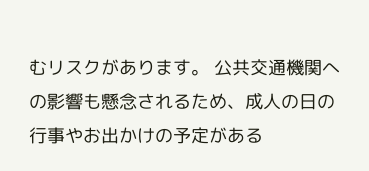むリスクがあります。 公共交通機関への影響も懸念されるため、成人の日の行事やお出かけの予定がある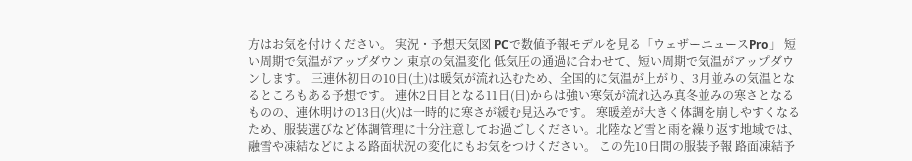方はお気を付けください。 実況・予想天気図 PCで数値予報モデルを見る「ウェザーニュースPro」 短い周期で気温がアップダウン 東京の気温変化 低気圧の通過に合わせて、短い周期で気温がアップダウンします。 三連休初日の10日(土)は暖気が流れ込むため、全国的に気温が上がり、3月並みの気温となるところもある予想です。 連休2日目となる11日(日)からは強い寒気が流れ込み真冬並みの寒さとなるものの、連休明けの13日(火)は一時的に寒さが緩む見込みです。 寒暖差が大きく体調を崩しやすくなるため、服装選びなど体調管理に十分注意してお過ごしください。北陸など雪と雨を繰り返す地域では、融雪や凍結などによる路面状況の変化にもお気をつけください。 この先10日間の服装予報 路面凍結予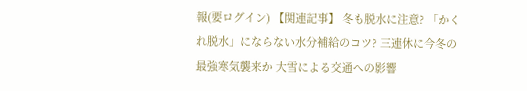報(要ログイン) 【関連記事】 冬も脱水に注意? 「かくれ脱水」にならない水分補給のコツ? 三連休に今冬の最強寒気襲来か 大雪による交通への影響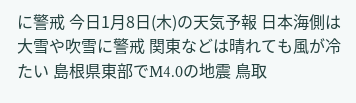に警戒 今日1月8日(木)の天気予報 日本海側は大雪や吹雪に警戒 関東などは晴れても風が冷たい 島根県東部でM4.0の地震 鳥取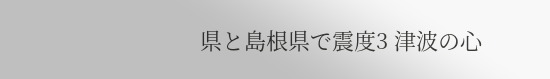県と島根県で震度3 津波の心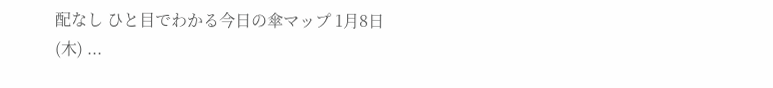配なし ひと目でわかる今日の傘マップ 1月8日(木) ...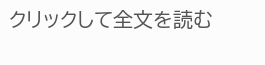クリックして全文を読む